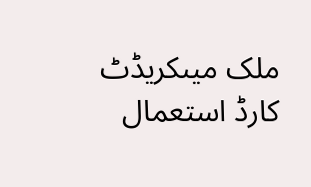ملک میںکریڈٹ کارڈ استعمال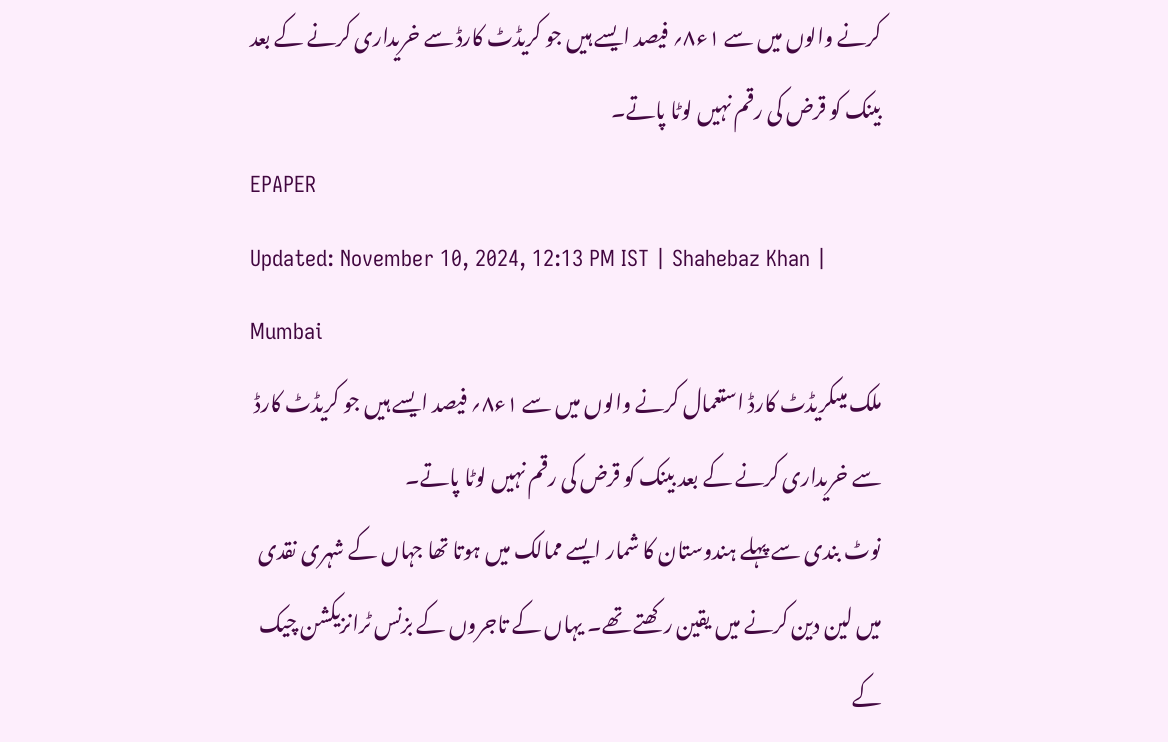کرنے والوں میں سے ۱ء۸؍ فیصد ایسے ہیں جو کریڈٹ کارڈ سے خریداری کرنے کے بعد بینک کو قرض کی رقم نہیں لوٹا پاتے۔
EPAPER
Updated: November 10, 2024, 12:13 PM IST | Shahebaz Khan | Mumbai
ملک میںکریڈٹ کارڈ استعمال کرنے والوں میں سے ۱ء۸؍ فیصد ایسے ہیں جو کریڈٹ کارڈ سے خریداری کرنے کے بعد بینک کو قرض کی رقم نہیں لوٹا پاتے۔
نوٹ بندی سے پہلے ہندوستان کا شمار ایسے ممالک میں ہوتا تھا جہاں کے شہری نقدی میں لین دین کرنے میں یقین رکھتے تھے۔ یہاں کے تاجروں کے بزنس ٹرانزیکشن چیک کے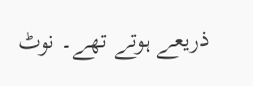ذریعے ہوتے تھے۔ نوٹ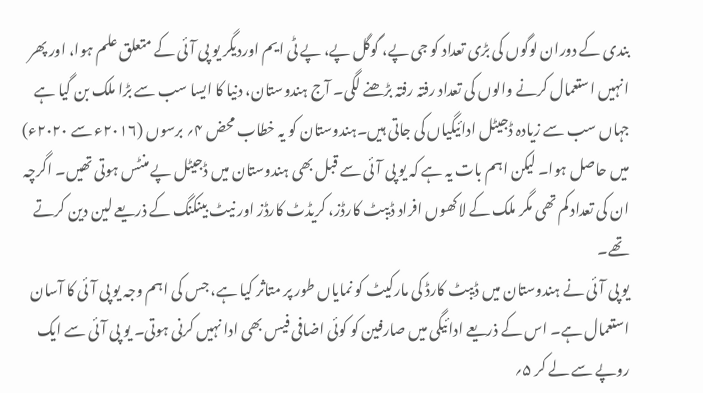بندی کے دوران لوگوں کی بڑی تعداد کو جی پے، گوگل پے، پے ٹی ایم اوردیگر یو پی آئی کے متعلق علم ہوا، اور پھر انہیں استعمال کرنے والوں کی تعداد رفتہ رفتہ بڑھنے لگی۔ آج ہندوستان، دنیا کا ایسا سب سے بڑا ملک بن گیا ہے جہاں سب سے زیادہ ڈجیٹل ادائیگیاں کی جاتی ہیں۔ہندوستان کو یہ خطاب محض ۴؍ برسوں (۲۰۱۶ء سے ۲۰۲۰ء) میں حاصل ہوا۔ لیکن اہم بات یہ ہے کہ یو پی آئی سے قبل بھی ہندوستان میں ڈجیٹل پے منٹس ہوتی تھیں۔ اگرچہ ان کی تعداد کم تھی مگر ملک کے لاکھوں افراد ڈیبٹ کارڈز، کریڈٹ کارڈز اور نیٹ بینکنگ کے ذریعے لین دین کرتے تھے۔
یو پی آئی نے ہندوستان میں ڈیبٹ کارڈ کی مارکیٹ کو نمایاں طور پر متاثر کیا ہے، جس کی اہم وجہ یو پی آئی کا آسان استعمال ہے۔ اس کے ذریعے ادائیگی میں صارفین کو کوئی اضافی فیس بھی ادا نہیں کرنی ہوتی۔ یو پی آئی سے ایک روپے سے لے کر ۵؍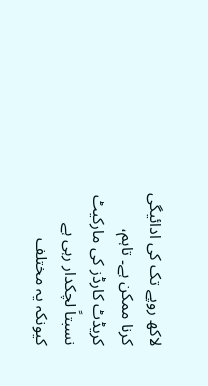لاکھ روپے تک کی ادائیگی کرنا ممکن ہے۔ تاہم، کریڈٹ کارڈز کی مارکیٹ نسبتاً لچکدار رہی ہے کیونکہ یہ مختلف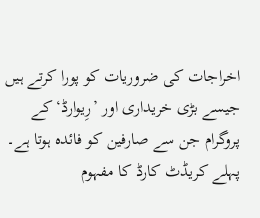اخراجات کی ضروریات کو پورا کرتے ہیں جیسے بڑی خریداری اور ’رِیوارڈ‘ کے پروگرام جن سے صارفین کو فائدہ ہوتا ہے۔ پہلے کریڈٹ کارڈ کا مفہوم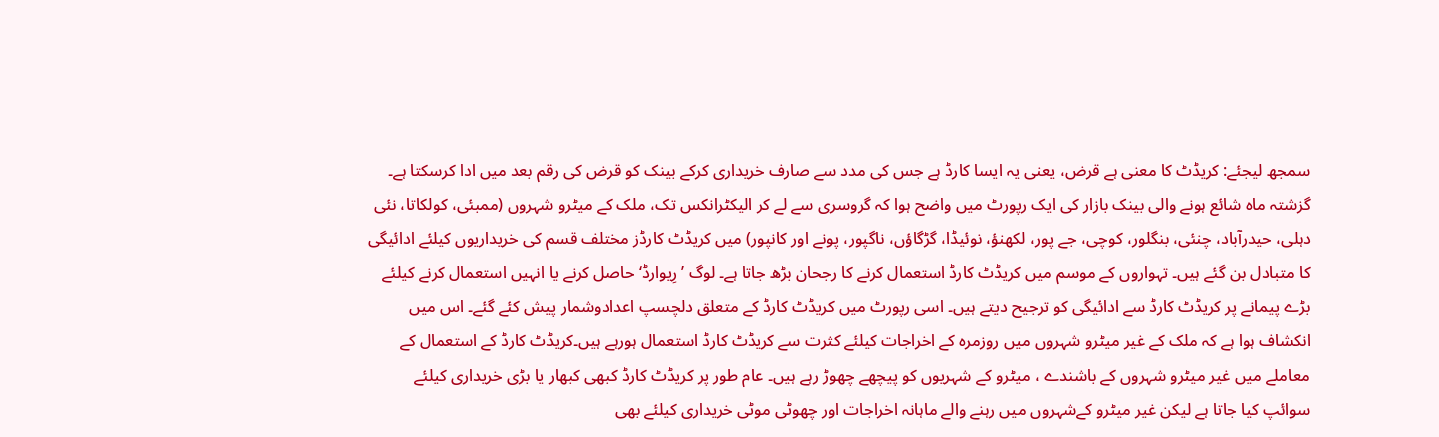سمجھ لیجئے: کریڈٹ کا معنی ہے قرض، یعنی یہ ایسا کارڈ ہے جس کی مدد سے صارف خریداری کرکے بینک کو قرض کی رقم بعد میں ادا کرسکتا ہے۔
گزشتہ ماہ شائع ہونے والی بینک بازار کی ایک رپورٹ میں واضح ہوا کہ گروسری سے لے کر الیکٹرانکس تک، ملک کے میٹرو شہروں (ممبئی، کولکاتا، نئی دہلی، حیدرآباد، چنئی، بنگلور، کوچی، جے پور، لکھنؤ، نوئیڈا، گڑگاؤں، ناگپور، پونے اور کانپور) میں کریڈٹ کارڈز مختلف قسم کی خریداریوں کیلئے ادائیگی کا متبادل بن گئے ہیں۔ تہواروں کے موسم میں کریڈٹ کارڈ استعمال کرنے کا رجحان بڑھ جاتا ہے۔ لوگ ’رِیوارڈ‘ حاصل کرنے یا انہیں استعمال کرنے کیلئے بڑے پیمانے پر کریڈٹ کارڈ سے ادائیگی کو ترجیح دیتے ہیں۔ اسی رپورٹ میں کریڈٹ کارڈ کے متعلق دلچسپ اعدادوشمار پیش کئے گئے۔ اس میں انکشاف ہوا ہے کہ ملک کے غیر میٹرو شہروں میں روزمرہ کے اخراجات کیلئے کثرت سے کریڈٹ کارڈ استعمال ہورہے ہیں۔کریڈٹ کارڈ کے استعمال کے معاملے میں غیر میٹرو شہروں کے باشندے ، میٹرو کے شہریوں کو پیچھے چھوڑ رہے ہیں۔ عام طور پر کریڈٹ کارڈ کبھی کبھار یا بڑی خریداری کیلئے سوائپ کیا جاتا ہے لیکن غیر میٹرو کےشہروں میں رہنے والے ماہانہ اخراجات اور چھوٹی موٹی خریداری کیلئے بھی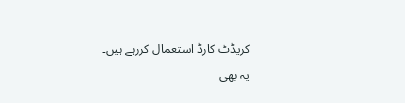کریڈٹ کارڈ استعمال کررہے ہیں۔
یہ بھی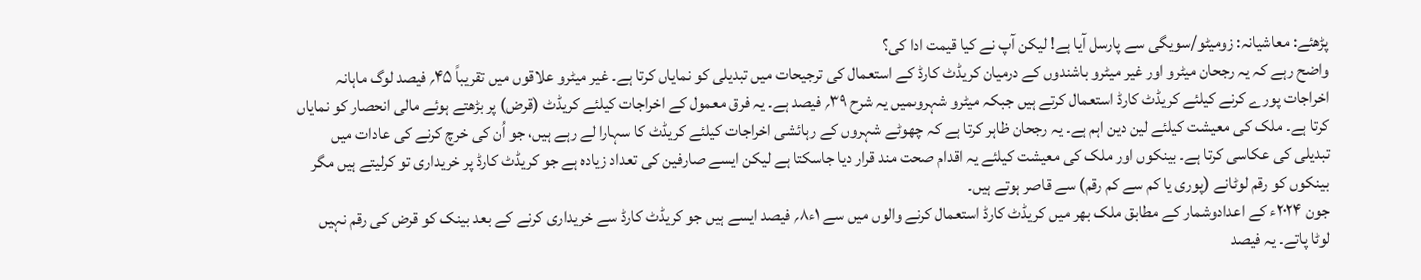پڑھئے: معاشیانہ: زومیٹو/سویگی سے پارسل آیا ہے! لیکن آپ نے کیا قیمت ادا کی؟
واضح رہے کہ یہ رجحان میٹرو اور غیر میٹرو باشندوں کے درمیان کریڈٹ کارڈ کے استعمال کی ترجیحات میں تبدیلی کو نمایاں کرتا ہے۔ غیر میٹرو علاقوں میں تقریباً ۴۵؍ فیصد لوگ ماہانہ اخراجات پورے کرنے کیلئے کریڈٹ کارڈ استعمال کرتے ہیں جبکہ میٹرو شہروںمیں یہ شرح ۳۹؍ فیصد ہے۔ یہ فرق معمول کے اخراجات کیلئے کریڈٹ (قرض) پر بڑھتے ہوئے مالی انحصار کو نمایاں کرتا ہے۔ ملک کی معیشت کیلئے لین دین اہم ہے۔ یہ رجحان ظاہر کرتا ہے کہ چھوٹے شہروں کے رہائشی اخراجات کیلئے کریڈٹ کا سہارا لے رہے ہیں، جو اُن کی خرچ کرنے کی عادات میں تبدیلی کی عکاسی کرتا ہے۔ بینکوں اور ملک کی معیشت کیلئے یہ اقدام صحت مند قرار دیا جاسکتا ہے لیکن ایسے صارفین کی تعداد زیادہ ہے جو کریڈٹ کارڈ پر خریداری تو کرلیتے ہیں مگر بینکوں کو رقم لوٹانے (پوری یا کم سے کم رقم) سے قاصر ہوتے ہیں۔
جون ۲۰۲۴ء کے اعدادوشمار کے مطابق ملک بھر میں کریڈٹ کارڈ استعمال کرنے والوں میں سے ۱ء۸؍ فیصد ایسے ہیں جو کریڈٹ کارڈ سے خریداری کرنے کے بعد بینک کو قرض کی رقم نہیں لوٹا پاتے۔ یہ فیصد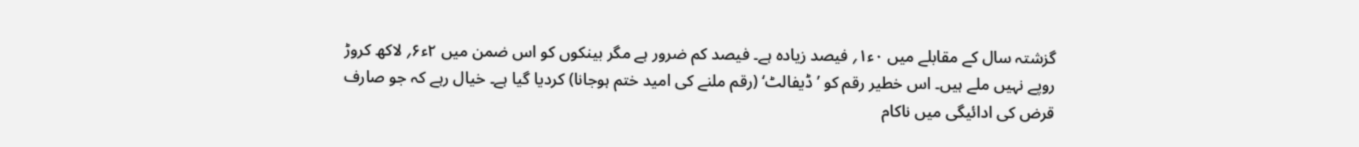گزشتہ سال کے مقابلے میں ۰ء۱؍ فیصد زیادہ ہے۔ فیصد کم ضرور ہے مگر بینکوں کو اس ضمن میں ۲ء۶؍ لاکھ کروڑ روپے نہیں ملے ہیں۔ اس خطیر رقم کو ’ڈیفالٹ‘ (رقم ملنے کی امید ختم ہوجانا) کردیا گیا ہے۔ خیال رہے کہ جو صارف قرض کی ادائیگی میں ناکام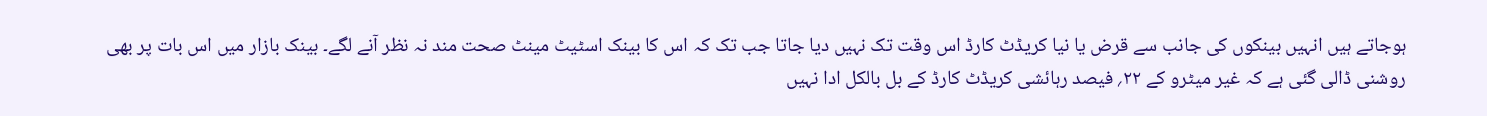ہوجاتے ہیں انہیں بینکوں کی جانب سے قرض یا نیا کریڈٹ کارڈ اس وقت تک نہیں دیا جاتا جب تک کہ اس کا بینک اسٹیٹ مینٹ صحت مند نہ نظر آنے لگے۔ بینک بازار میں اس بات پر بھی روشنی ڈالی گئی ہے کہ غیر میٹرو کے ۲۲؍ فیصد رہائشی کریڈٹ کارڈ کے بل بالکل ادا نہیں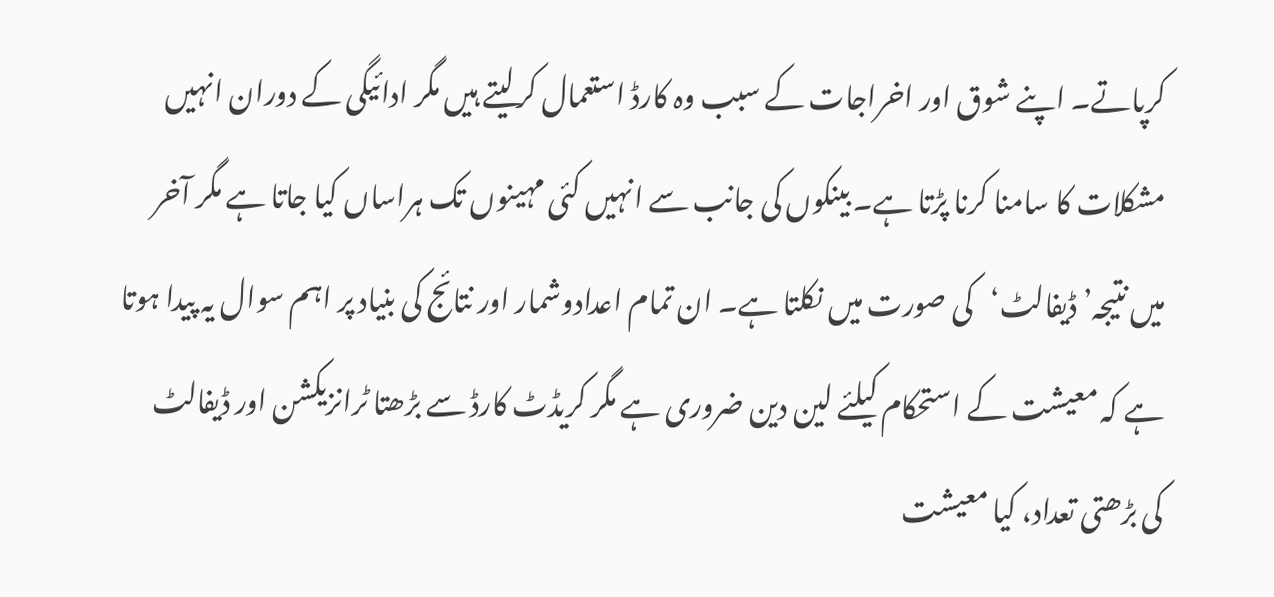کرپاتے۔ اپنے شوق اور اخراجات کے سبب وہ کارڈ استعمال کرلیتے ہیں مگر ادائیگی کے دوران انہیں مشکلات کا سامنا کرنا پڑتا ہے۔ بینکوں کی جانب سے انہیں کئی مہینوں تک ہراساں کیا جاتا ہے مگر آخر میں نتیجہ’ڈیفالٹ‘کی صورت میں نکلتا ہے۔ ان تمام اعدادوشمار اور نتائج کی بنیاد پر اہم سوال یہ پیدا ہوتا ہے کہ معیشت کے استحکام کیلئے لین دین ضروری ہے مگر کریڈٹ کارڈ سے بڑھتا ٹرانزیکشن اور ڈیفالٹ کی بڑھتی تعداد، کیا معیشت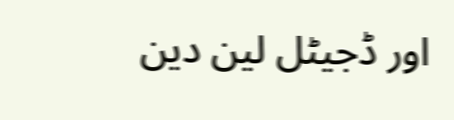اور ڈجیٹل لین دین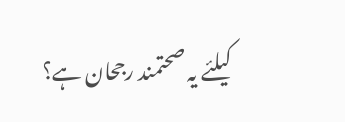کیلئے یہ صحتمند رجحان ہے؟